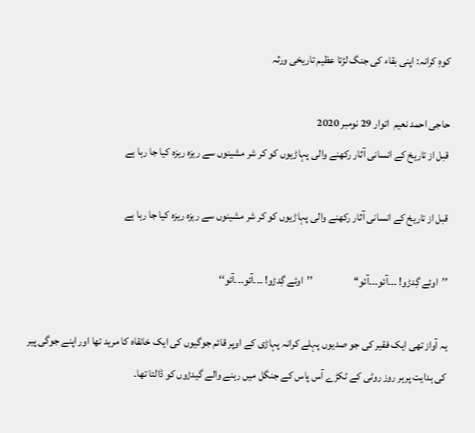کوہِ کرانہ: اپنی بقاء کی جنگ لڑتا عظیم تاریخی ورثہ

حاجی احمد نعیم  اتوار 29 نومبر 2020
قبل از تاریخ کے انسانی آثار رکھنے والی پہاڑیوں کو کر شر مشینوں سے ریزہ ریزہ کیا جا رہا ہے

قبل از تاریخ کے انسانی آثار رکھنے والی پہاڑیوں کو کر شر مشینوں سے ریزہ ریزہ کیا جا رہا ہے

’’اوئے گِدڑو! ۔۔۔آئو۔۔۔آئو‘‘                   ’’اوئے گِدڑو! ۔۔۔آئو۔۔۔آئو‘‘

یہ آواز تھی ایک فقیر کی جو صدیوں پہلے کرانہ پہاڑی کے اوپر قائم جوگیوں کی ایک خانقاہ کا مرید تھا اور اپنے جوگی پیر کی ہدایت پرہر روز روٹی کے ٹکڑے آس پاس کے جنگل میں رہنے والے گیدڑوں کو ڈالتا تھا۔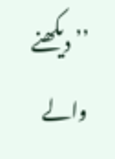’’دیکھنے والے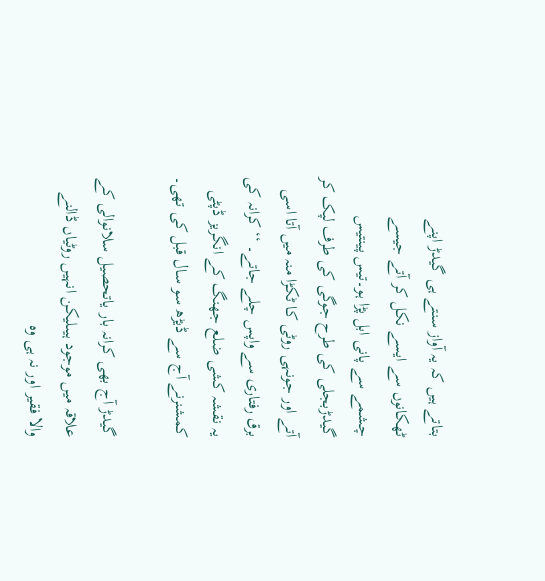بتاتے ہیں کہ یہ آواز سنتے ہی گیدڑ اپنے ٹھکانوں سے ایسے نکل کر آتے جیسے چشمے سے پانی ابل پڑا ہو۔تیس پینتیس گیدڑبجلی کی طرح جوگی کی طرف لپک کر آتے اور جونہی روٹی کا ٹکڑا منہ میں آتا اسی برق رفتاری سے واپس چلے جاتے۔ ‘‘ کرانہ کی یہ نقشہ کشی ضلع جھنگ کے انگریز ڈپٹی کمشنرنے آج سے ڈیڑھ سو سال قبل کی تھی۔

گیدڑ آج بھی کرانہ بار یاتحصیل سلانوالی کے علاقہ میں موجود ہیںلیکن انہیں روٹیاں ڈالنے والا فقیر اور نہ ہی وہ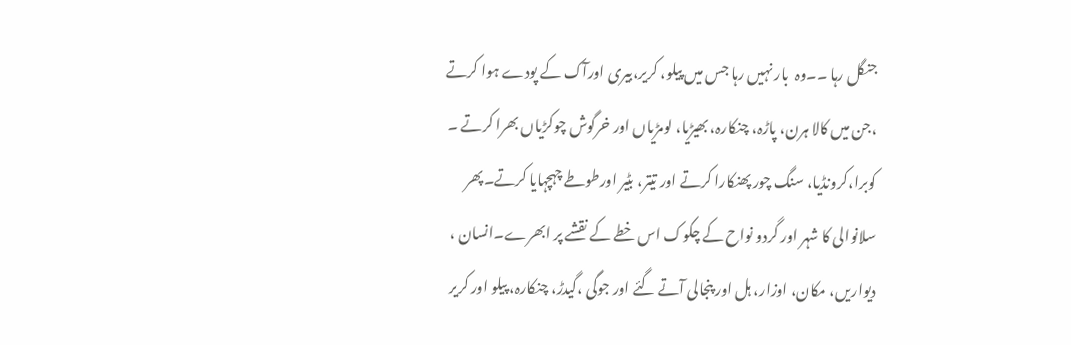جنگل رہا ۔۔وہ  بار نہیں رہا جس میں پیلو، کریر،بیری اورآک کے پودے ہوا کرتے ،جن میں کالا ہرن، پاڑہ، چنکارہ، بھیڑیا، لومڑیاں اور خرگوش چوکڑیاں بھرا کرتے ۔ کوبرا،کرونڈیا، سنگ چور پھنکارا کرتے اور تیتر، بٹیر اورطوطے چہچہایا کرتے۔پھر سلانوالی کا شہر اور گردو نواح کے چکوک اس خطے کے نقشے پر ابھرے۔انسان ، دیواریں، مکان، اوزار، ہل اور پنجالی آتے گئے اور جوگی ،گیدڑ، چنکارہ، پیلو اور کریر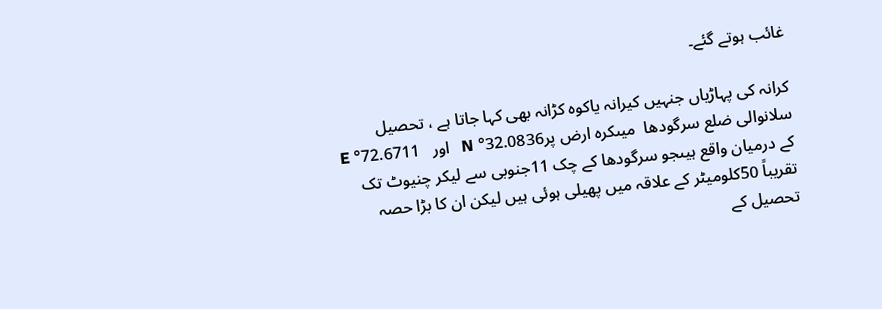غائب ہوتے گئے۔

کرانہ کی پہاڑیاں جنہیں کیرانہ یاکوہ کڑانہ بھی کہا جاتا ہے ، تحصیل سلانوالی ضلع سرگودھا  میںکرہ ارض پر32.0836° N   اور   72.6711° E کے درمیان واقع ہیںجو سرگودھا کے چک 11جنوبی سے لیکر چنیوٹ تک تقریباً 50کلومیٹر کے علاقہ میں پھیلی ہوئی ہیں لیکن ان کا بڑا حصہ تحصیل کے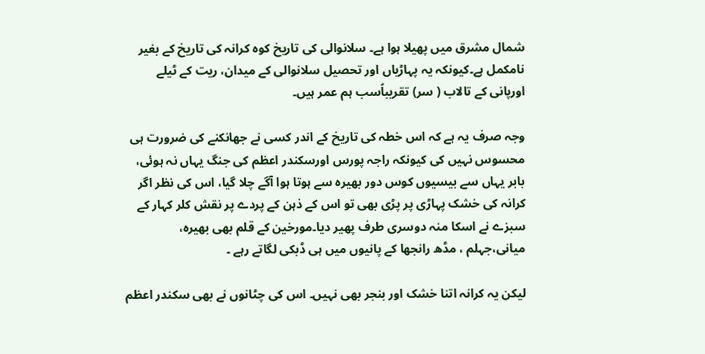شمال مشرق میں پھیلا ہوا ہے۔ سلانوالی کی تاریخ کوہ کرانہ کی تاریخ کے بغیر نامکمل ہے۔کیونکہ یہ پہاڑیاں اور تحصیل سلانوالی کے میدان، ریت کے ٹیلے اورپانی کے تالاب ( سر) تقریباًسب ہم عمر ہیں۔

وجہ صرف یہ ہے کہ اس خطہ کی تاریخ کے اندر کسی نے جھانکنے کی ضرورت ہی محسوس نہیں کی کیونکہ راجہ پورس اورسکندر اعظم کی جنگ یہاں نہ ہوئی، بابر یہاں سے بیسیوں کوس دور بھیرہ سے ہوتا ہوا آگے چلا گیا، اس کی نظر اگر کرانہ کی خشک پہاڑی پر پڑی بھی تو اس کے ذہن کے پردے پر نقش کلر کہار کے سبزے نے اسکا منہ دوسری طرف پھیر دیا۔مورخین کے قلم بھی بھیرہ، میانی،جہلم ، مڈھ رانجھا کے پانیوں میں ہی ڈبکی لگاتے رہے ۔

لیکن یہ کرانہ اتنا خشک اور بنجر بھی نہیں۔ اس کی چٹانوں نے بھی سکندر اعظم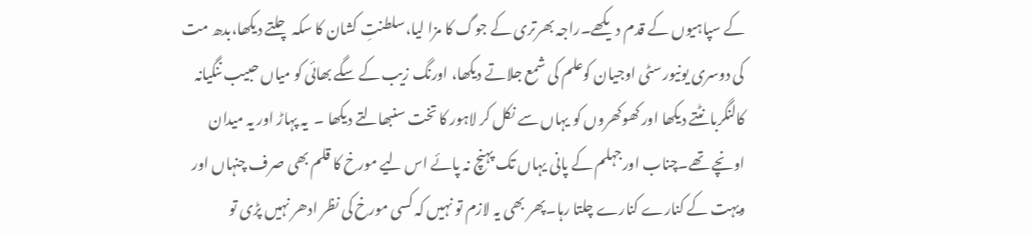کے سپاہیوں کے قدم دیکھے۔راجہ بھرتری کے جوگ کا مزا لیا،سلطنتِ کشان کا سکہ چلتے دیکھا،بدھ مت کی دوسری یونیورسٹی اوجیان کوعلم کی شمع جلاتے دیکھا، اورنگ زیب کے سگے بھائی کو میاں حبیب ننگیانہ کالنگربانٹتے دیکھا اور کھوکھروں کو یہاں سے نکل کر لاہور کا تخت سنبھالتے دیکھا ۔  یہ پہاڑ اور یہ میدان اونچے تھے۔چناب اورجہلم کے پانی یہاں تک پہنچ نہ پائے اس لیے مورخ کا قلم بھی صرف چنہاں اور ویہت کے کنارے کنارے چلتا رہا۔پھر بھی یہ لازم تو نہیں کہ کسی مورخ کی نظر ادھر نہیں پڑی تو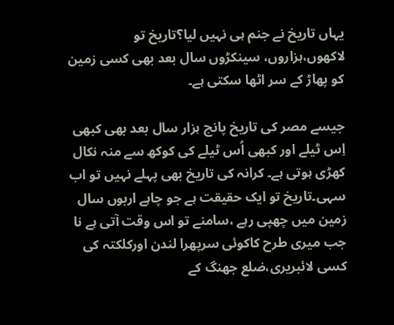یہاں تاریخ نے جنم ہی نہیں لیا؟تاریخ تو لاکھوں،ہزاروں، سینکڑوں سال بعد بھی کسی زمین کو پھاڑ کے سر اٹھا سکتی ہے۔

جیسے مصر کی تاریخ پانچ ہزار سال بعد بھی کبھی اِس ٹیلے اور کبھی اُس ٹیلے کی کوکھ سے منہ نکال کھڑی ہوتی ہے۔ کرانہ کی تاریخ بھی پہلے نہیں تو اب سہی۔تاریخ تو ایک حقیقت ہے جو چاہے اربوں سال زمین میں چھپی رہے ،سامنے تو اس وقت آتی ہے نا جب میری طرح کاکوئی سرپھرا لندن اورکلکتہ کی کسی لائبریری،ضلع جھنگ کے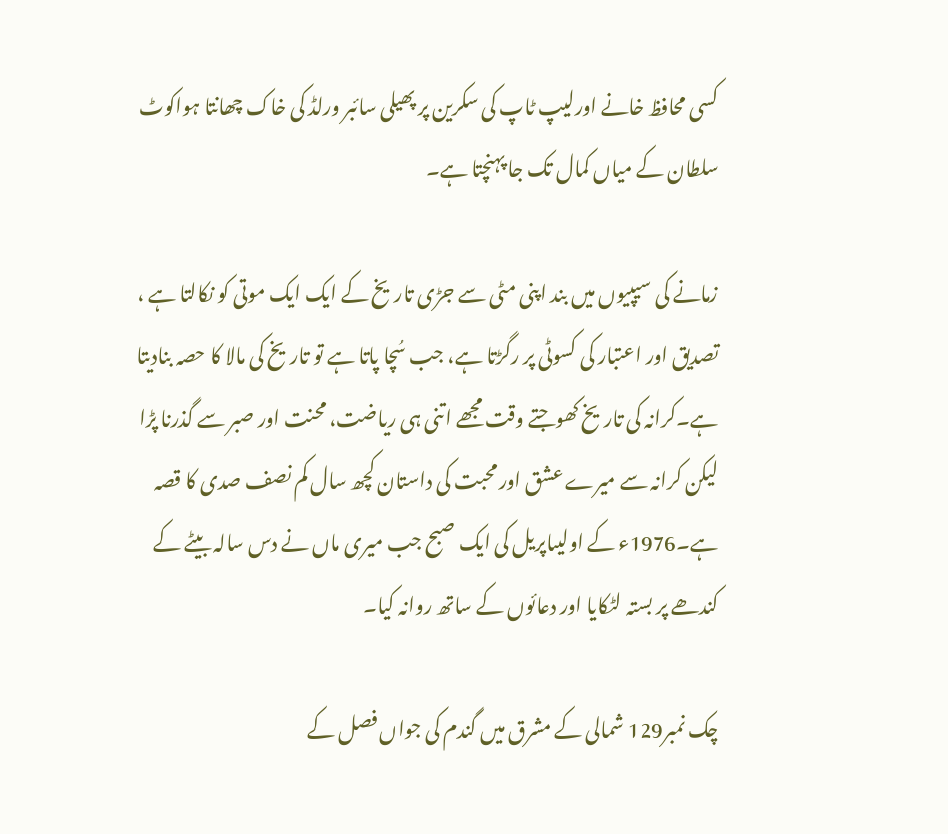کسی محافظ خانے اورلیپ ٹاپ کی سکرین پر پھیلی سائبر ورلڈ کی خاک چھانتا ہواکوٹ سلطان کے میاں کمال تک جا پہنچتا ہے۔

زمانے کی سیپیوں میں بند اپنی مٹی سے جڑی تاریخ کے ایک ایک موتی کو نکالتا ہے ، تصدیق اور اعتبار کی کسوٹی پر رگڑتا ہے، جب سُچا پاتا ہے تو تاریخ کی مالا کا حصہ بنادیتا ہے۔کرانہ کی تاریخ کھوجتے وقت مجھے اتنی ہی ریاضت، محنت اور صبر سے گذرنا پڑا لیکن کرانہ سے میرے عشق اور محبت کی داستان کچھ سال کم نصف صدی کا قصہ ہے۔1976ء کے اولیںاپریل کی ایک صبح جب میری ماں نے دس سالہ بیٹے کے کندھے پر بستہ لٹکایا اور دعائوں کے ساتھ روانہ کیا۔

چک نمبر129 شمالی کے مشرق میں گندم کی جواں فصل کے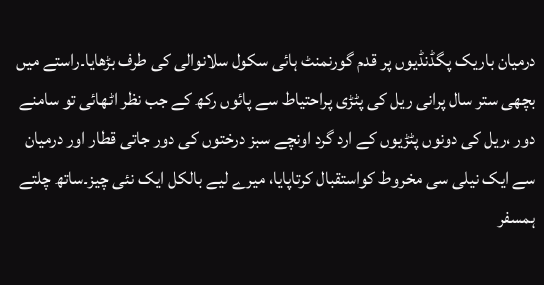درمیان باریک پگڈنڈیوں پر قدم گورنمنٹ ہائی سکول سلانوالی کی طرف بڑھایا۔راستے میں بچھی ستر سال پرانی ریل کی پٹڑی پراحتیاط سے پائوں رکھ کے جب نظر اٹھائی تو سامنے دور ،ریل کی دونوں پٹڑیوں کے ارد گرد اونچے سبز درختوں کی دور جاتی قطار اور درمیان سے ایک نیلی سی مخروط کواستقبال کرتاپایا، میرے لیے بالکل ایک نئی چیز۔ساتھ چلتے ہمسفر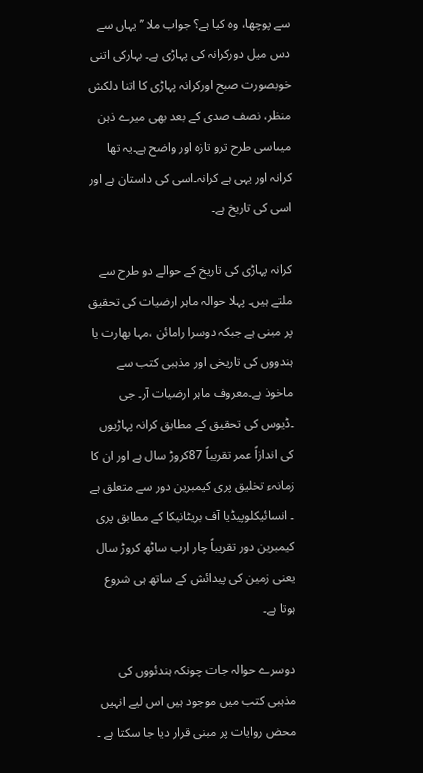سے پوچھا، وہ کیا ہے؟ جواب ملا ’’یہاں سے دس میل دورکرانہ کی پہاڑی ہے۔ بہارکی اتنی خوبصورت صبح اورکرانہ پہاڑی کا اتنا دلکش منظر، نصف صدی کے بعد بھی میرے ذہن میںاسی طرح ترو تازہ اور واضح ہے۔یہ تھا کرانہ اور یہی ہے کرانہ۔اسی کی داستان ہے اور اسی کی تاریخ ہے۔

کرانہ پہاڑی کی تاریخ کے حوالے دو طرح سے ملتے ہیں۔ پہلا حوالہ ماہر ارضیات کی تحقیق پر مبنی ہے جبکہ دوسرا رامائن ،مہا بھارت یا ہندووں کی تاریخی اور مذہبی کتب سے ماخوذ ہے۔معروف ماہر ارضیات آر۔ جی ۔ڈیوس کی تحقیق کے مطابق کرانہ پہاڑیوں کی اندازاً عمر تقریباً 87کروڑ سال ہے اور ان کا زمانہء تخلیق پری کیمبرین دور سے متعلق ہے ۔ انسائیکلوپیڈیا آف بریٹانیکا کے مطابق پری کیمبرین دور تقریباً چار ارب ساٹھ کروڑ سال یعنی زمین کی پیدائش کے ساتھ ہی شروع ہوتا ہے۔

دوسرے حوالہ جات چونکہ ہندئووں کی مذہبی کتب میں موجود ہیں اس لیے انہیں محض روایات پر مبنی قرار دیا جا سکتا ہے ۔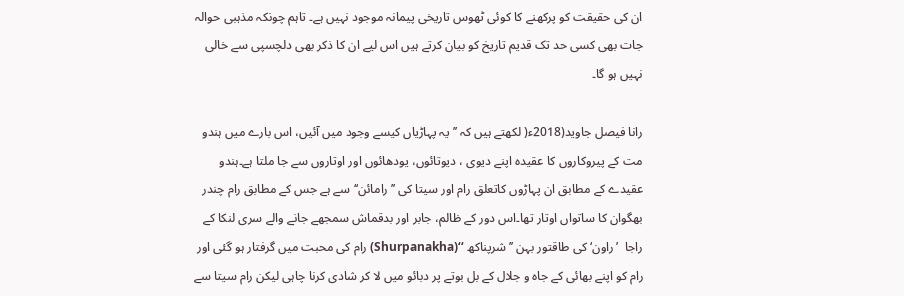ان کی حقیقت کو پرکھنے کا کوئی ٹھوس تاریخی پیمانہ موجود نہیں ہے۔ تاہم چونکہ مذہبی حوالہ جات بھی کسی حد تک قدیم تاریخ کو بیان کرتے ہیں اس لیے ان کا ذکر بھی دلچسپی سے خالی نہیں ہو گا۔

رانا فیصل جاوید(2018ء( لکھتے ہیں کہ ’’ یہ پہاڑیاں کیسے وجود میں آئیں، اس بارے میں ہندو مت کے پیروکاروں کا عقیدہ اپنے دیوی ، دیوتائوں، یودھائوں اور اوتاروں سے جا ملتا ہے۔ہندو عقیدے کے مطابق ان پہاڑوں کاتعلق رام اور سیتا کی ’’رامائن‘‘سے ہے جس کے مطابق رام چندر بھگوان کا ساتواں اوتار تھا۔اس دور کے ظالم، جابر اور بدقماش سمجھے جانے والے سری لنکا کے راجا  ’راون‘ کی طاقتور بہن ’’ شرپناکھ ‘‘(Shurpanakha) رام کی محبت میں گرفتار ہو گئی اور رام کو اپنے بھائی کے جاہ و جلال کے بل بوتے پر دبائو میں لا کر شادی کرنا چاہی لیکن رام سیتا سے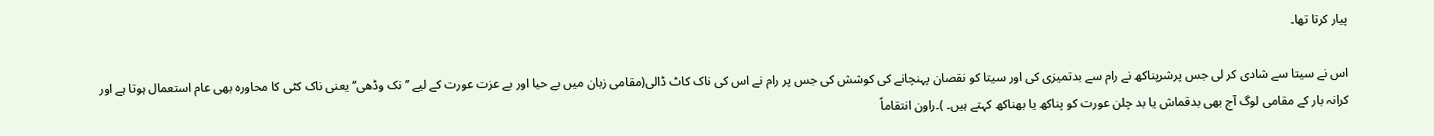پیار کرتا تھا۔

اس نے سیتا سے شادی کر لی جس پرشرپناکھ نے رام سے بدتمیزی کی اور سیتا کو نقصان پہنچانے کی کوشش کی جس پر رام نے اس کی ناک کاٹ ڈالی(مقامی زبان میں بے حیا اور بے عزت عورت کے لیے ’’نک وڈھی‘‘ یعنی ناک کٹی کا محاورہ بھی عام استعمال ہوتا ہے اور کرانہ بار کے مقامی لوگ آج بھی بدقماش یا بد چلن عورت کو پناکھ یا بھناکھ کہتے ہیں۔ )۔راون انتقاماً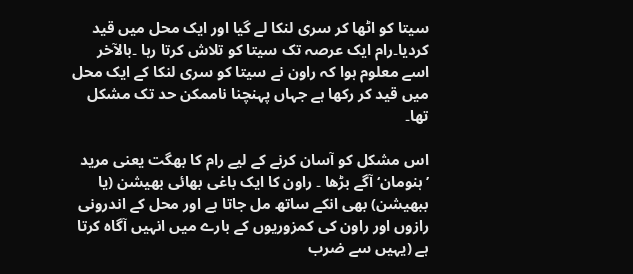سیتا کو اٹھا کر سری لنکا لے گیا اور ایک محل میں قید کردیا۔رام ایک عرصہ تک سیتا کو تلاش کرتا رہا ۔بالآخر اسے معلوم ہوا کہ راون نے سیتا کو سری لنکا کے ایک محل میں قید کر رکھا ہے جہاں پہنچنا ناممکن حد تک مشکل تھا۔

اس مشکل کو آسان کرنے کے لیے رام کا بھگت یعنی مرید ’ہنومان‘ آگے بڑھا ۔ راون کا ایک باغی بھائی بھیشن (یا ببھیشن) بھی انکے ساتھ مل جاتا ہے اور محل کے اندرونی رازوں اور راون کی کمزوریوں کے بارے میں انہیں آگاہ کرتا ہے (یہیں سے ضرب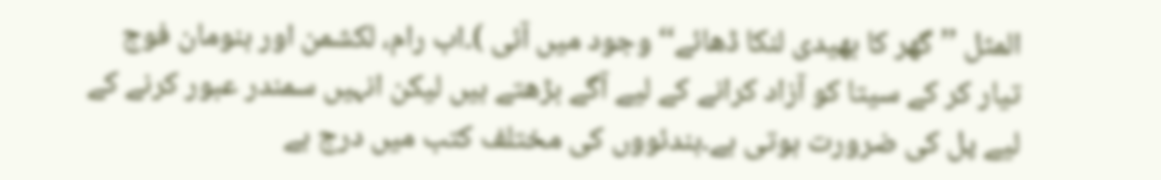المثل ’’ گھر کا بھیدی لنکا ڈھائے‘‘ وجود میں آئی )۔اب رام، لکشمن اور ہنومان فوج تیار کر کے سیتا کو آزاد کرانے کے لیے آگے بڑھتے ہیں لیکن انہیں سمندر عبور کرنے کے لیے پل کی ضرورت ہوتی ہے۔ہندئووں کی مختلف کتب میں درج ہے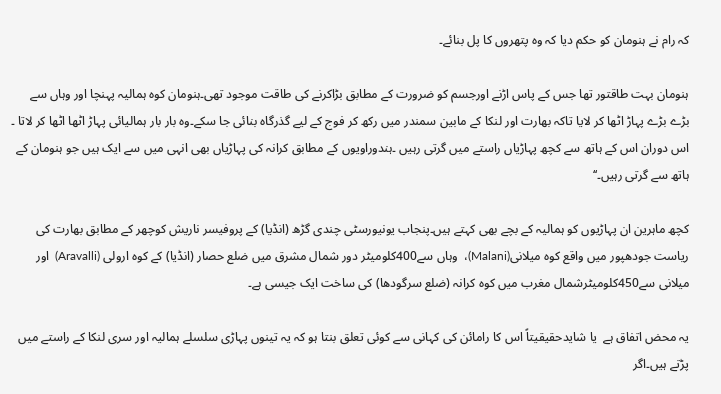کہ رام نے ہنومان کو حکم دیا کہ وہ پتھروں کا پل بنائے۔

ہنومان بہت طاقتور تھا جس کے پاس اڑنے اورجسم کو ضرورت کے مطابق بڑاکرنے کی طاقت موجود تھی۔ہنومان کوہ ہمالیہ پہنچا اور وہاں سے بڑے بڑے پہاڑ اٹھا کر لایا تاکہ بھارت اور لنکا کے مابین سمندر میں رکھ کر فوج کے لیے گذرگاہ بنائی جا سکے۔وہ بار بار ہمالیائی پہاڑ اٹھا اٹھا کر لاتا ۔ اس دوران اس کے ہاتھ سے کچھ پہاڑیاں راستے میں گرتی رہیں ۔ہندوراویوں کے مطابق کرانہ کی پہاڑیاں بھی انہی میں سے ایک ہیں جو ہنومان کے ہاتھ سے گرتی رہیں۔‘‘

کچھ ماہرین ان پہاڑیوں کو ہمالیہ کے بچے بھی کہتے ہیں۔پنجاب یونیورسٹی چندی گڑھ (انڈیا) کے پروفیسر ناریش کوچھر کے مطابق بھارت کی ریاست جودھپور میں واقع کوہ میلانی(Malani)،  وہاں سے400کلومیٹر دور شمال مشرق میں ضلع حصار (انڈیا) کے کوہ ارولی (Aravalli)  اور میلانی سے450کلومیٹرشمال مغرب میں کوہ کرانہ (ضلع سرگودھا) کی ساخت ایک جیسی ہے۔

یہ محض اتفاق ہے  یا شایدحقیقیتاً اس کا رامائن کی کہانی سے کوئی تعلق بنتا ہو کہ یہ تینوں پہاڑی سلسلے ہمالیہ اور سری لنکا کے راستے میں پڑتے ہیں۔اگر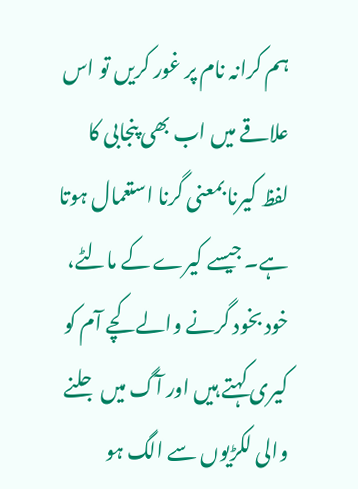ہم کرانہ نام پر غور کریں تو اس علاقے میں اب بھی پنجابی کا لفظ کیرنا بمعنی گرنا استعمال ہوتا ہے۔ جیسے کیرے کے مالٹے، خود بخود گرنے والے کچے آم کو کیری کہتے ہیں اور آگ میں جلنے والی لکڑیوں سے الگ ہو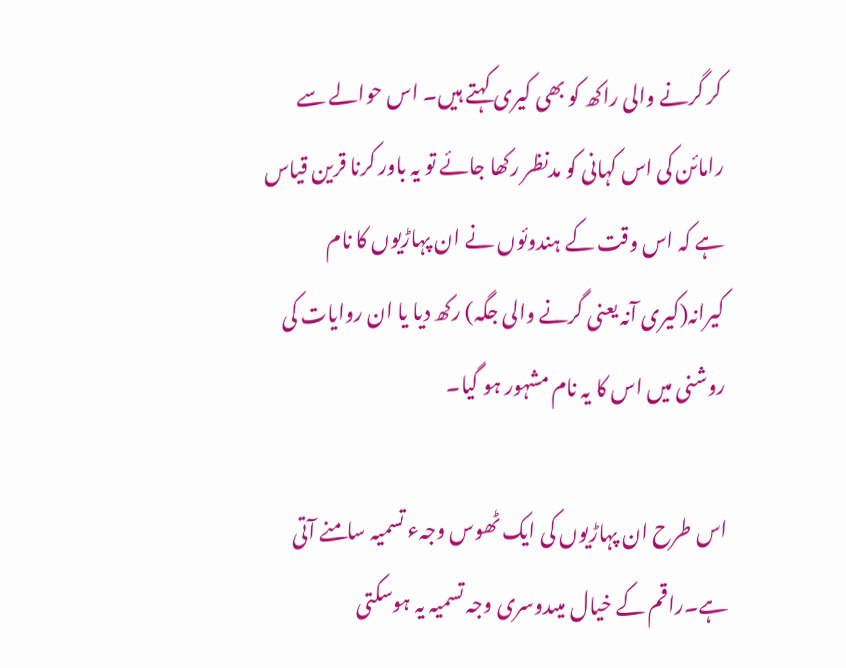کر گرنے والی راکھ کو بھی کیری کہتے ہیں۔ اس حوالے سے رامائن کی اس کہانی کو مدنظر رکھا جائے تو یہ باور کرنا قرین قیاس ہے کہ اس وقت کے ہندوئوں نے ان پہاڑیوں کا نام کیرانہ(کیری آنہ یعنی گرنے والی جگہ) رکھ دیا یا ان روایات کی روشنی میں اس کا یہ نام مشہور ہو گیا۔

اس طرح ان پہاڑیوں کی ایک ٹھوس وجہء تسمیہ سامنے آتی ہے۔راقم کے خیال میںدوسری وجہ تسمیہ یہ ہوسکتی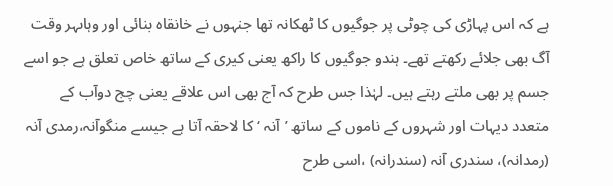ہے کہ اس پہاڑی کی چوٹی پر جوگیوں کا ٹھکانہ تھا جنہوں نے خانقاہ بنائی اور وہاںہر وقت آگ بھی جلائے رکھتے تھے۔ ہندو جوگیوں کا راکھ یعنی کیری کے ساتھ خاص تعلق ہے جو اسے جسم پر بھی ملتے رہتے ہیں۔ لہٰذا جس طرح کہ آج بھی اس علاقے یعنی چج دوآب کے متعدد دیہات اور شہروں کے ناموں کے ساتھ ’آنہ ‘ کا لاحقہ آتا ہے جیسے منگوآنہ،رمدی آنہ (رمدانہ)، سندری آنہ (سندرانہ) ،اسی طرح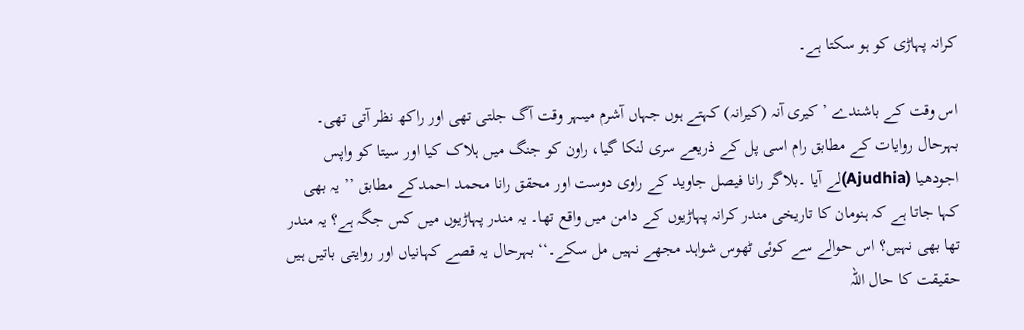کرانہ پہاڑی کو ہو سکتا ہے۔

اس وقت کے باشندے ’کیری آنہ (کیرانہ) کہتے ہوں جہاں آشرم میںہر وقت آگ جلتی تھی اور راکھ نظر آتی تھی۔ بہرحال روایات کے مطابق رام اسی پل کے ذریعے سری لنکا گیا، راون کو جنگ میں ہلاک کیا اور سیتا کو واپس اجودھیا (Ajudhia)لے آیا ۔بلاگر رانا فیصل جاوید کے راوی دوست اور محقق رانا محمد احمدکے مطابق ’’ یہ بھی کہا جاتا ہے کہ ہنومان کا تاریخی مندر کرانہ پہاڑیوں کے دامن میں واقع تھا۔ یہ مندر پہاڑیوں میں کس جگہ ہے؟ یہ مندر تھا بھی نہیں؟ اس حوالے سے کوئی ٹھوس شواہد مجھے نہیں مل سکے۔‘‘ بہرحال یہ قصے کہانیاں اور روایتی باتیں ہیں حقیقت کا حال اللہ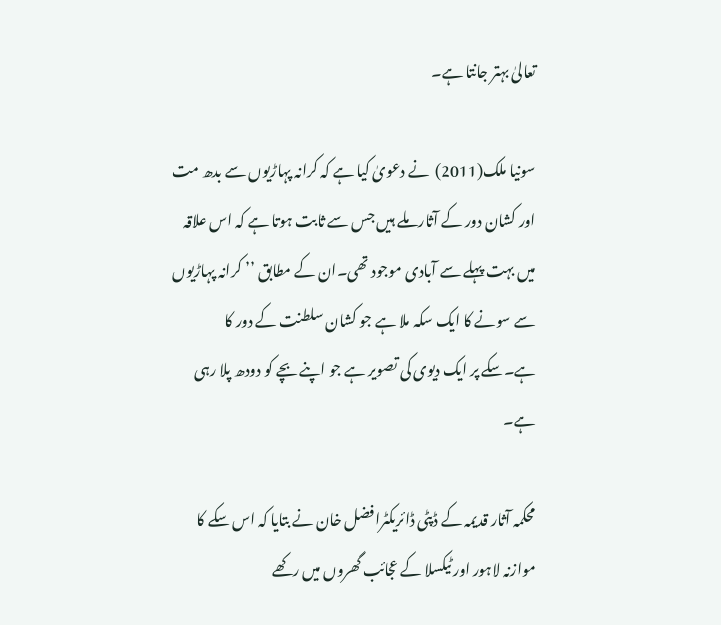تعالیٰ بہتر جانتا ہے۔

سونیا ملک(2011)  نے دعویٰ کیا ہے کہ کرانہ پہاڑیوں سے بدھ مت اور کشان دور کے آثار ملے ہیں جس سے ثابت ہوتا ہے کہ اس علاقہ میں بہت پہلے سے آبادی موجود تھی۔ان کے مطابق ’’ کرانہ پہاڑیوں سے سونے کا ایک سکہ ملا ہے جو کشان سلطنت کے دور کا ہے۔سکے پر ایک دیوی کی تصویر ہے جو اپنے بچے کو دودھ پلا رہی ہے۔

محکمہ آثار قدیمہ کے ڈپٹی ڈائریکٹرافضل خان نے بتایا کہ اس سکے کا موازنہ لاہور اور ٹیکسلا کے عجائب گھروں میں رکھے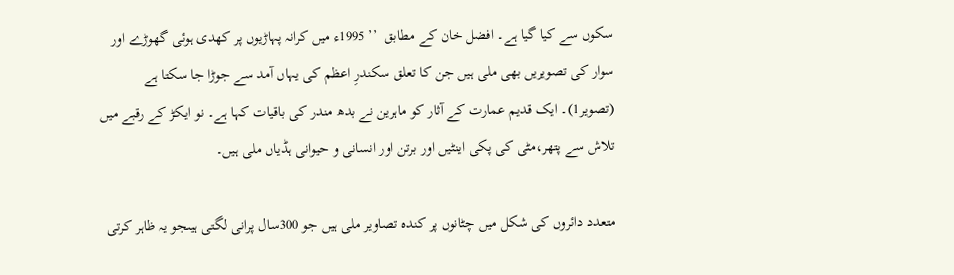سکوں سے کیا گیا ہے۔ افضل خان کے مطابق  ’’ 1995ء میں کرانہ پہاڑیوں پر کھدی ہوئی گھوڑے اور سوار کی تصویریں بھی ملی ہیں جن کا تعلق سکندرِ اعظم کی یہاں آمد سے جوڑا جا سکتا ہے (تصویر1)۔ ایک قدیم عمارت کے آثار کو ماہرین نے بدھ مندر کی باقیات کہا ہے۔ نو ایکڑ کے رقبے میں تلاش سے پتھر،مٹی کی پکی اینٹیں اور برتن اور انسانی و حیوانی ہڈیاں ملی ہیں۔

متعدد دائروں کی شکل میں چٹانوں پر کندہ تصاویر ملی ہیں جو 300سال پرانی لگتی ہیںجو یہ ظاہر کرتی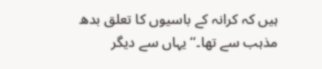ہیں کہ کرانہ کے باسیوں کا تعلق بدھ مذہب سے تھا۔‘‘ یہاں سے دیگر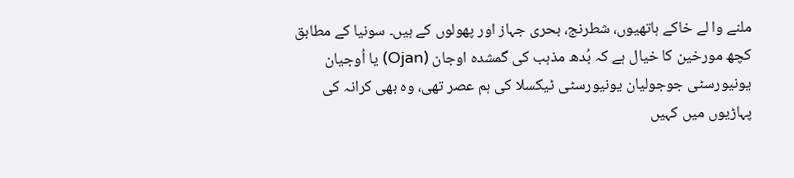ملنے وا لے خاکے ہاتھیوں، شطرنج، بحری جہاز اور پھولوں کے ہیں۔ سونیا کے مطابق کچھ مورخین کا خیال ہے کہ بُدھ مذہب کی گمشدہ اوجان (Ojan) یا اُوجیان یونیورسٹی جوجولیان یونیورسٹی ٹیکسلا کی ہم عصر تھی، وہ بھی کرانہ کی پہاڑیوں میں کہیں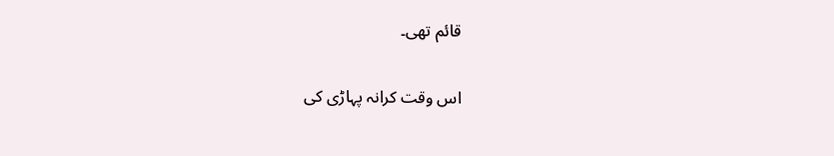قائم تھی۔

اس وقت کرانہ پہاڑی کی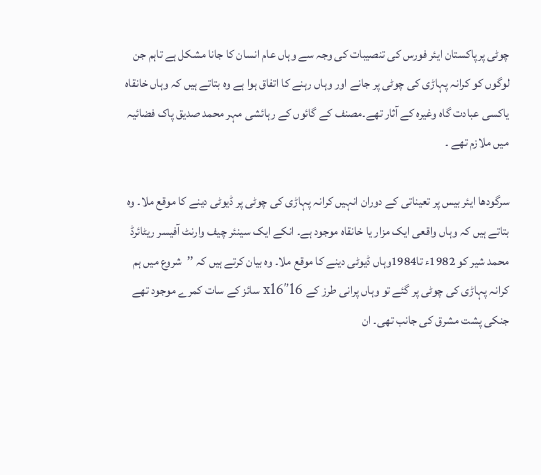چوٹی پرپاکستان ایئر فورس کی تنصیبات کی وجہ سے وہاں عام انسان کا جانا مشکل ہے تاہم جن لوگوں کو کرانہ پہاڑی کی چوٹی پر جانے اور وہاں رہنے کا اتفاق ہوا ہے وہ بتاتے ہیں کہ وہاں خانقاہ  یاکسی عبادت گاہ وغیرہ کے آثار تھے۔مصنف کے گائوں کے رہائشی مہر محمد صدیق پاک فضائیہ میں ملازم تھے ۔

سرگودھا ایئر بیس پر تعیناتی کے دوران انہیں کرانہ پہاڑی کی چوٹی پر ڈیوٹی دینے کا موقع ملا۔ وہ بتاتے ہیں کہ وہاں واقعی ایک مزار یا خانقاہ موجود ہے۔ انکے ایک سینئر چیف وارنٹ آفیسر ریٹائرڈ محمد شیر کو 1982ء تا1984وہاں ڈیوٹی دینے کا موقع ملا۔ وہ بیان کرتے ہیں کہ ’’شروع میں ہم کرانہ پہاڑی کی چوٹی پر گئے تو وہاں پرانی طرز کے 16’x16′ سائز کے سات کمرے موجود تھے جنکی پشت مشرق کی جانب تھی۔ ان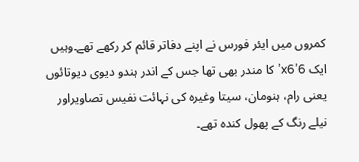کمروں میں ایئر فورس نے اپنے دفاتر قائم کر رکھے تھے۔وہیں ایک 6’x6’کا مندر بھی تھا جس کے اندر ہندو دیوی دیوتائوں یعنی رام، ہنومان، سیتا وغیرہ کی نہائت نفیس تصاویراور نیلے رنگ کے پھول کندہ تھے۔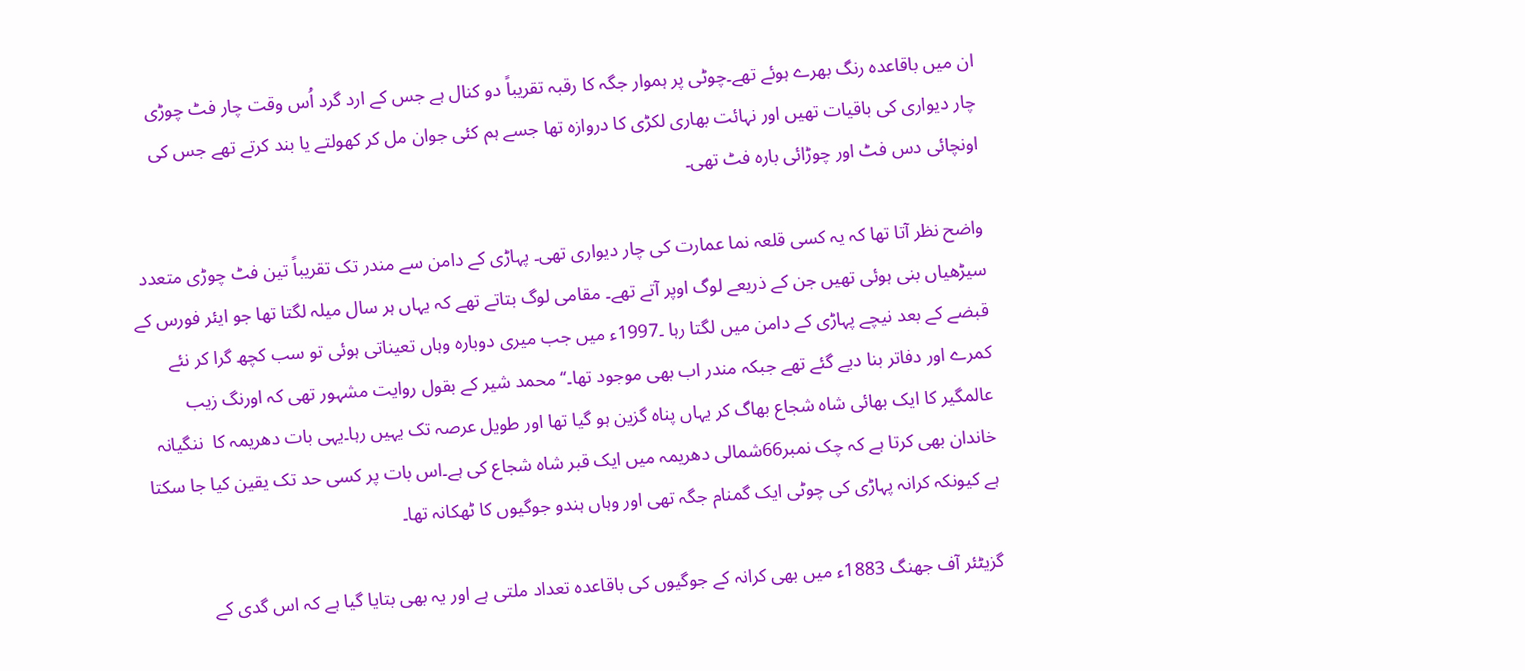ان میں باقاعدہ رنگ بھرے ہوئے تھے۔چوٹی پر ہموار جگہ کا رقبہ تقریباً دو کنال ہے جس کے ارد گرد اُس وقت چار فٹ چوڑی چار دیواری کی باقیات تھیں اور نہائت بھاری لکڑی کا دروازہ تھا جسے ہم کئی جوان مل کر کھولتے یا بند کرتے تھے جس کی اونچائی دس فٹ اور چوڑائی بارہ فٹ تھی۔

واضح نظر آتا تھا کہ یہ کسی قلعہ نما عمارت کی چار دیواری تھی۔ پہاڑی کے دامن سے مندر تک تقریباً تین فٹ چوڑی متعدد سیڑھیاں بنی ہوئی تھیں جن کے ذریعے لوگ اوپر آتے تھے۔ مقامی لوگ بتاتے تھے کہ یہاں ہر سال میلہ لگتا تھا جو ایئر فورس کے قبضے کے بعد نیچے پہاڑی کے دامن میں لگتا رہا ۔1997ء میں جب میری دوبارہ وہاں تعیناتی ہوئی تو سب کچھ گرا کر نئے کمرے اور دفاتر بنا دیے گئے تھے جبکہ مندر اب بھی موجود تھا۔‘‘ محمد شیر کے بقول روایت مشہور تھی کہ اورنگ زیب عالمگیر کا ایک بھائی شاہ شجاع بھاگ کر یہاں پناہ گزین ہو گیا تھا اور طویل عرصہ تک یہیں رہا۔یہی بات دھریمہ کا  ننگیانہ خاندان بھی کرتا ہے کہ چک نمبر66شمالی دھریمہ میں ایک قبر شاہ شجاع کی ہے۔اس بات پر کسی حد تک یقین کیا جا سکتا ہے کیونکہ کرانہ پہاڑی کی چوٹی ایک گمنام جگہ تھی اور وہاں ہندو جوگیوں کا ٹھکانہ تھا۔

گزیٹئر آف جھنگ 1883ء میں بھی کرانہ کے جوگیوں کی باقاعدہ تعداد ملتی ہے اور یہ بھی بتایا گیا ہے کہ اس گدی کے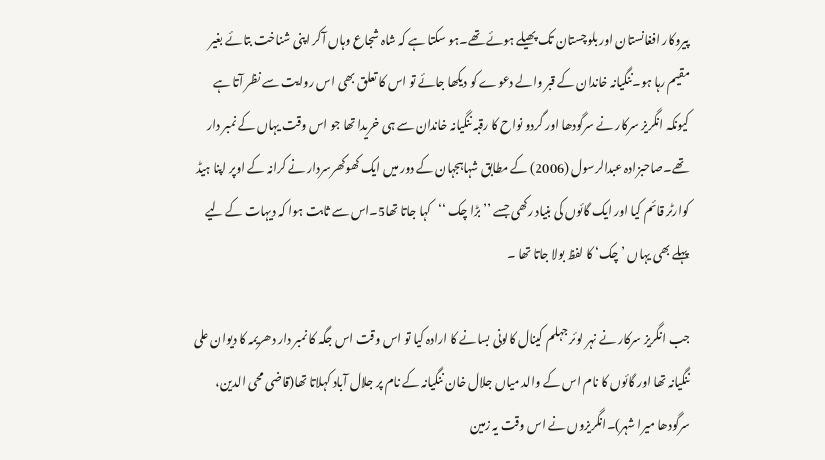پیروکار افغانستان اور بلوچستان تک پھیلے ہوئے تھے۔ہو سکتا ہے کہ شاہ شجاع وہاں آکر اپنی شناخت بتائے بغیر مقیم رہا ہو۔ننگیانہ خاندان کے قبر والے دعوے کو دیکھا جائے تو اس کا تعلق بھی اس روایت سے نظر آتا ہے کیونکہ انگریز سرکار نے سرگودھا اور گردو نواح کا رقبہ ننگیانہ خاندان سے ہی خریدا تھا جو اس وقت یہاں کے نمبر دار تھے۔صاحبزادہ عبدالرسول (2006) کے مطابق شہاہجہان کے دور میں ایک کھوکھرسردار نے کرانہ کے اوپر اپنا ہیڈ کوارٹر قائم کیا اور ایک گائوں کی بنیاد رکھی جسے ’’بڑا چک ‘‘کہا جاتا تھا5۔اس سے ثابت ہوا کہ دیہات کے لیے پہلے بھی یہاں ’چک‘ کا لفظ بولا جاتا تھا ۔

جب انگریز سرکار نے نہر لوئر جہلم کینال کالونی بسانے کا ارادہ کیا تو اس وقت اس جگہ کا نمبر دار دھریمہ کا دیوان علی ننگیانہ تھا اور گائوں کا نام اس کے والد میاں جلال خان ننگیانہ کے نام پر جلال آباد کہلاتا تھا(قاضی محی الدین، سرگودھا میرا شہر)۔انگریزوں نے اس وقت یہ زمین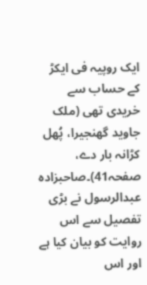ایک روپیہ فی ایکڑ کے حساب سے خریدی تھی (ملک جاوید گھنجیرا، پُھل کڑانہ بار دے، صفحہ41)۔صاحبزادہ عبدالرسول نے بڑی تفصیل سے اس روایت کو بیان کیا ہے اور اس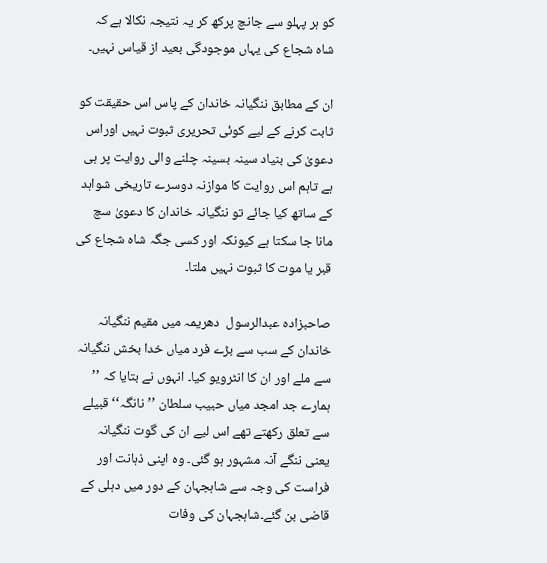کو ہر پہلو سے جانچ پرکھ کر یہ نتیجہ نکالا ہے کہ شاہ شجاع کی یہاں موجودگی بعید از قیاس نہیں۔

ان کے مطابق ننگیانہ خاندان کے پاس اس حقیقت کو ثابت کرنے کے لیے کوئی تحریری ثبوت نہیں اوراس دعویٰ کی بنیاد سینہ بسینہ چلنے والی روایت پر ہی ہے تاہم اس روایت کا موازنہ دوسرے تاریخی شواہد کے ساتھ کیا جائے تو ننگیانہ خاندان کا دعویٰ سچ مانا جا سکتا ہے کیونکہ اور کسی جگہ شاہ شجاع کی قبر یا موت کا ثبوت نہیں ملتا۔

صاحبزادہ عبدالرسول  دھریمہ میں مقیم ننگیانہ خاندان کے سب سے بڑے فرد میاں خدا بخش ننگیانہ سے ملے اور ان کا انٹرویو کیا۔ انہوں نے بتایا کہ ’’ ہمارے جد امجد میاں حبیب سلطان ’’نانگہ‘‘ قبیلے سے تعلق رکھتے تھے اس لیے ان کی گوت ننگیانہ یعنی ننگے آنہ مشہور ہو گئی۔ وہ اپنی ذہانت اور فراست کی وجہ سے شاہجہان کے دور میں دہلی کے قاضی بن گئے۔شاہجہان کی وفات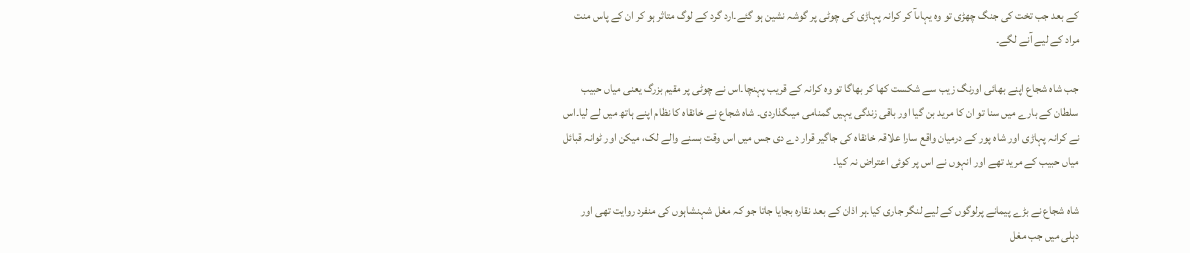کے بعد جب تخت کی جنگ چھڑی تو وہ یہاںآ کر کرانہ پہاڑی کی چوٹی پر گوشہ نشین ہو گئے۔ارد گرد کے لوگ متاثر ہو کر ان کے پاس منت مراد کے لیے آنے لگے۔

جب شاہ شجاع اپنے بھائی اورنگ زیب سے شکست کھا کر بھاگا تو وہ کرانہ کے قریب پہنچا۔اس نے چوٹی پر مقیم بزرگ یعنی میاں حبیب سلطان کے بارے میں سنا تو ان کا مرید بن گیا اور باقی زندگی یہیں گمنامی میںگذاردی۔ شاہ شجاع نے خانقاہ کا نظام اپنے ہاتھ میں لے لیا۔اس نے کرانہ پہاڑی اور شاہ پور کے درمیان واقع سارا علاقہ خانقاہ کی جاگیر قرار دے دی جس میں اس وقت بسنے والے لک، میکن اور ٹوانہ قبائل میاں حبیب کے مرید تھے اور انہوں نے اس پر کوئی اعتراض نہ کیا۔

شاہ شجاع نے بڑے پیمانے پرلوگوں کے لیے لنگر جاری کیا۔ہر اذان کے بعد نقارہ بجایا جاتا جو کہ مغل شہنشاہوں کی منفرد روایت تھی اور دہلی میں جب مغل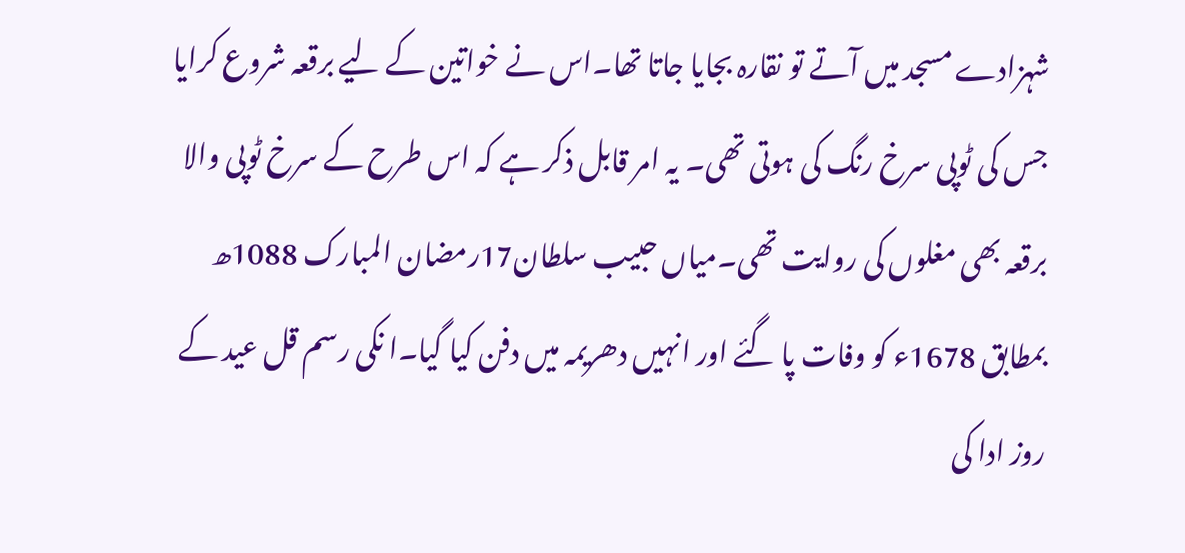شہزادے مسجد میں آتے تو نقارہ بجایا جاتا تھا۔اس نے خواتین کے لیے برقعہ شروع کرایا جس کی ٹوپی سرخ رنگ کی ہوتی تھی۔ یہ امر قابل ذکر ہے کہ اس طرح کے سرخ ٹوپی والا برقعہ بھی مغلوں کی روایت تھی۔میاں حبیب سلطان17رمضان المبارک 1088ھ بمطابق 1678ء کو وفات پا گئے اور انہیں دھریمہ میں دفن کیا گیا۔ا نکی رسم قل عید کے روز ادا کی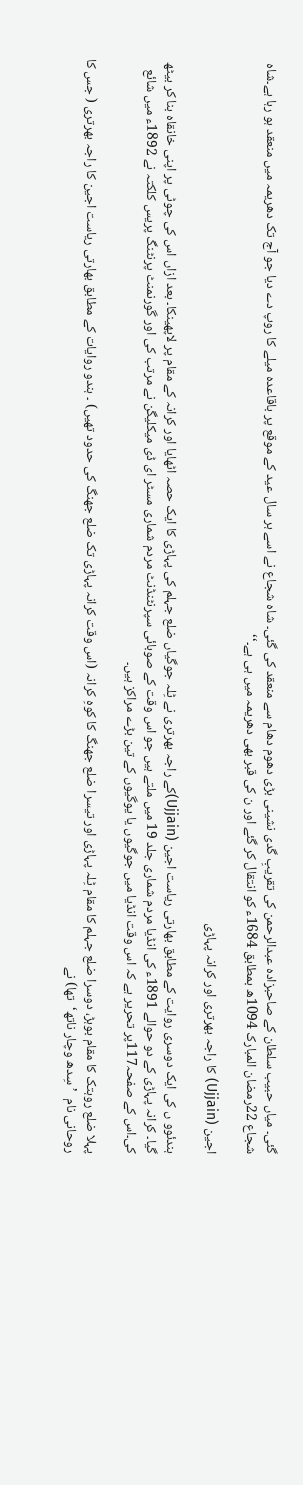گئی۔ میاں حبیب سلطان کے صاحبزادہ عبدالرحمن کی تقریبِ گدی نشینی بڑی دھوم دھام سے منعقد کی گئی۔ شاہ شجاع نے اسے ہر سال عید کے موقع پر باقاعدہ میلے کا روپ دے دیا جو آج تک دھریمہ میں منعقد ہو رہا ہے۔شاہ شجاع 22رمضان المبارک 1094ھ بمطابق 1684ء کو انتقال کر گئے اور ن کی قبر بھی دھریمہ میں ہی ہے۔‘‘

اجین (Ujjain) کا راجہ بھرتری اور کرانہ پہاڑی

ہندئوو ں کی ایک دوسری روایت کے مطابق بھارتی ریاست اجین (Ujjain)کے راجہ بھرتری نے ٹِلہ جوگیاں ضلع جہلم کی پہاڑی کا ایک حصہ اٹھایا اور کرانہ کے مقام پر لاپھینکا۔ بعد ازاں اس کی چوٹی پر اپنی خانقاہ بنا کر بیٹھ گیا۔ کرانہ پہاڑی کے دو حوالے 1891ء کی انڈیا مردم شماری جلد 19 میں ملتے ہیں جو اس وقت کے صوبائی سپرنٹنڈنٹ مردم شماری مسٹر ای ڈی میکلیگن نے مرتب کی اور گورنمنٹ پرنٹنگ پریس کلکتہ نے 1892ء میں شائع کی۔اس کے صفحہ117پر تحریر ہے کہ اس وقت انڈیا میں جوگیوں یا یوگیوں کے تین بڑے مراکز ہیں۔

پہلا ضلع روہتک کا مقام بوہڑ، دوسرا ضلع جہلم کا مقام ٹِلہ پہاڑی اور تیسرا ضلع جھنگ کا کوہِ کرانہ (اس وقت کرانہ پہاڑی تک ضلع جھنگ کی حدود تھیں) ۔ ہندو روایات کے مطابق بھارتی ریاست اجین کا راجہ بھرتری ( جس کا روحانی نام  ’سِدھ وچار ناتھ‘  تھا) نے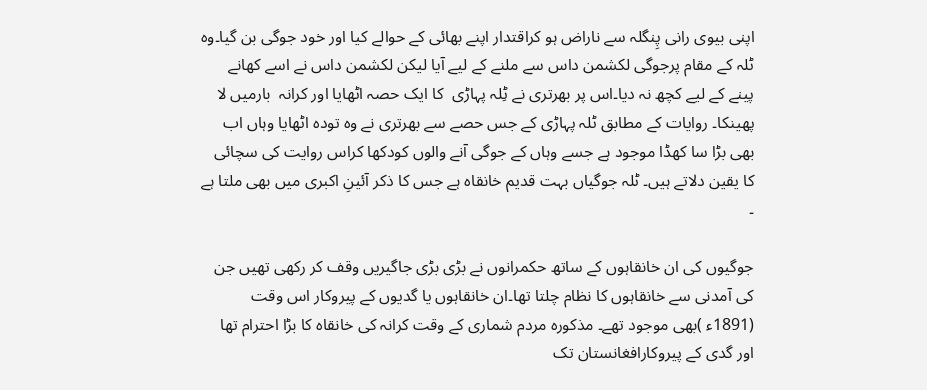اپنی بیوی رانی پِنگلہ سے ناراض ہو کراقتدار اپنے بھائی کے حوالے کیا اور خود جوگی بن گیا۔وہ ٹلہ کے مقام پرجوگی لکشمن داس سے ملنے کے لیے آیا لیکن لکشمن داس نے اسے کھانے پینے کے لیے کچھ نہ دیا۔اس پر بھرتری نے ٹِلہ پہاڑی  کا ایک حصہ اٹھایا اور کرانہ  بارمیں لا پھینکا۔ روایات کے مطابق ٹلہ پہاڑی کے جس حصے سے بھرتری نے وہ تودہ اٹھایا وہاں اب بھی بڑا سا کھڈا موجود ہے جسے وہاں کے جوگی آنے والوں کودکھا کراس روایت کی سچائی کا یقین دلاتے ہیں۔ ٹلہ جوگیاں بہت قدیم خانقاہ ہے جس کا ذکر آئینِ اکبری میں بھی ملتا ہے ۔

جوگیوں کی ان خانقاہوں کے ساتھ حکمرانوں نے بڑی بڑی جاگیریں وقف کر رکھی تھیں جن کی آمدنی سے خانقاہوں کا نظام چلتا تھا۔ان خانقاہوں یا گدیوں کے پیروکار اس وقت (1891ء )بھی موجود تھے۔ مذکورہ مردم شماری کے وقت کرانہ کی خانقاہ کا بڑا احترام تھا اور گدی کے پیروکارافغانستان تک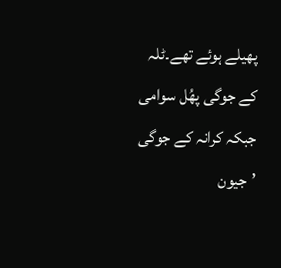پھیلے ہوئے تھے۔ٹلہ کے جوگی پھُل سوامی جبکہ کرانہ کے جوگی ’جیون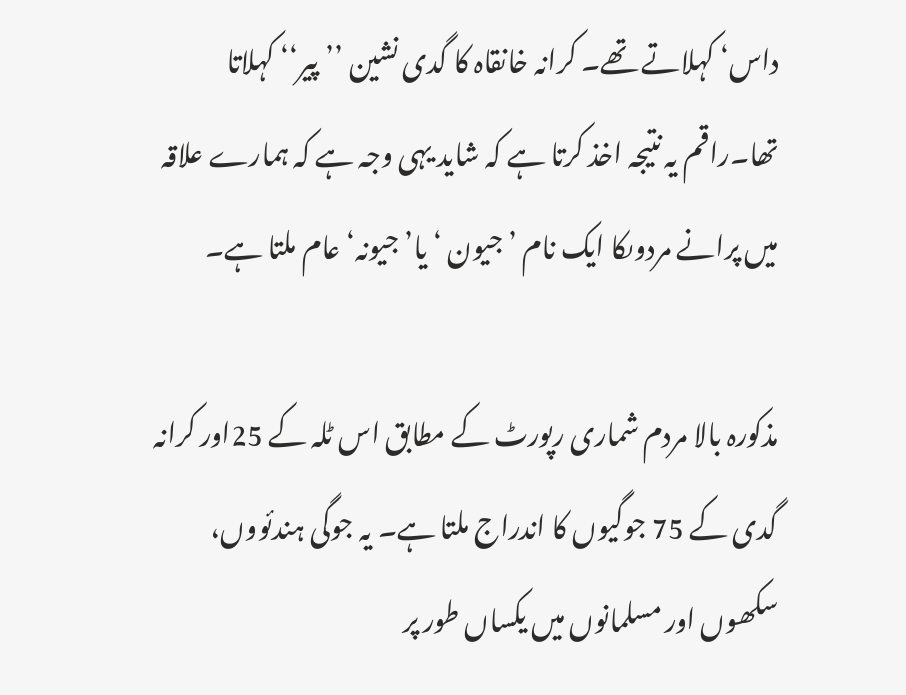داس‘ کہلاتے تھے۔ کرانہ خانقاہ کا گدی نشین ’’پیر‘‘ کہلاتا تھا۔راقم یہ نتیجہ اخذ کرتا ہے کہ شاید یہی وجہ ہے کہ ہمارے علاقہ میں پرانے مردوںکا ایک نام ’جیون ‘ یا’ جیونہ‘ عام ملتا ہے۔

مذکورہ بالا مردم شماری رپورٹ کے مطابق اس ٹلہ کے 25اور کرانہ گدی کے 75 جوگیوں کا اندراج ملتا ہے۔ یہ جوگی ہندئووں، سکھوں اور مسلمانوں میں یکساں طور پر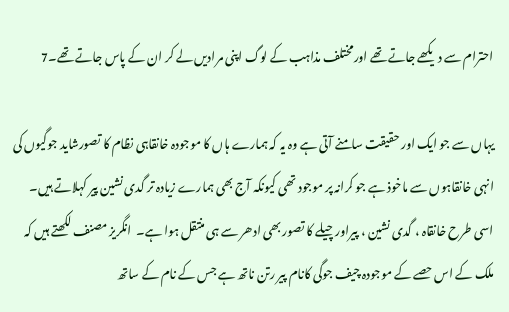احترام سے دیکھے جاتے تھے اورمختلف مذاہب کے لوگ اپنی مرادیں لے کر ان کے پاس جاتے تھے۔7

یہاں سے جو ایک اور حقیقت سامنے آتی ہے وہ یہ کہ ہمارے ہاں کا موجودہ خانقاہی نظام کا تصورشاید جوگیوں کی انہی خانقاہوں سے ماخوذ ہے جو کرانہ پر موجود تھی کیونکہ آج بھی ہمارے زیادہ تر گدی نشین پیر کہلاتے ہیں۔ اسی طرح خانقاہ ، گدی نشین ، پیراور چیلے کا تصور بھی ادھر سے ہی منتقل ہوا ہے۔  انگریز مصنف لکھتے ہیں کہ ملک کے اس حصے کے موجودہ چیف جوگی کانام پیر رتن ناتھ ہے جس کے نام کے ساتھ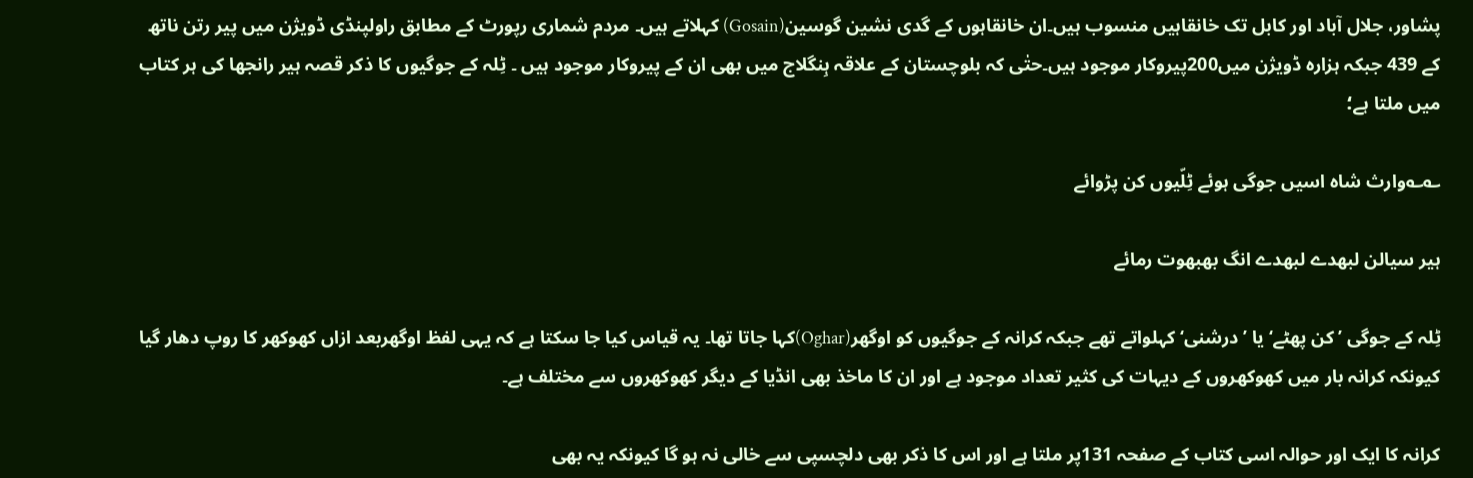پشاور، جلال آباد اور کابل تک خانقاہیں منسوب ہیں۔ان خانقاہوں کے گدی نشین گوسین(Gosain) کہلاتے ہیں۔ مردم شماری رپورٹ کے مطابق راولپنڈی ڈویژن میں پیر رتن ناتھ کے 439 جبکہ ہزارہ ڈویژن میں200پیروکار موجود ہیں۔حتٰی کہ بلوچستان کے علاقہ ہِنگلاج میں بھی ان کے پیروکار موجود ہیں ۔ ٹِلہ کے جوگیوں کا ذکر قصہ ہیر رانجھا کی ہر کتاب میں ملتا ہے؛

؎؎وارث شاہ اسیں جوگی ہوئے ٹِلّیوں کن پڑوائے

ہیر سیالن لبھدے لبھدے انگ بھبھوت رمائے

ٹِلہ کے جوگی ’کن پھٹے‘ یا ’ درشنی‘ کہلواتے تھے جبکہ کرانہ کے جوگیوں کو اوگھر(Oghar)کہا جاتا تھا۔ یہ قیاس کیا جا سکتا ہے کہ یہی لفظ اوگھربعد ازاں کھوکھر کا روپ دھار گیا کیونکہ کرانہ بار میں کھوکھروں کے دیہات کی کثیر تعداد موجود ہے اور ان کا ماخذ بھی انڈیا کے دیگر کھوکھروں سے مختلف ہے۔

کرانہ کا ایک اور حوالہ اسی کتاب کے صفحہ 131پر ملتا ہے اور اس کا ذکر بھی دلچسپی سے خالی نہ ہو گا کیونکہ یہ بھی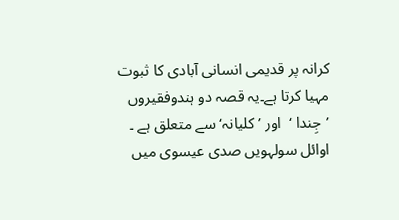کرانہ پر قدیمی انسانی آبادی کا ثبوت مہیا کرتا ہے۔یہ قصہ دو ہندوفقیروں ’جِندا ‘  اور ’کلیانہ‘ سے متعلق ہے ۔ اوائل سولہویں صدی عیسوی میں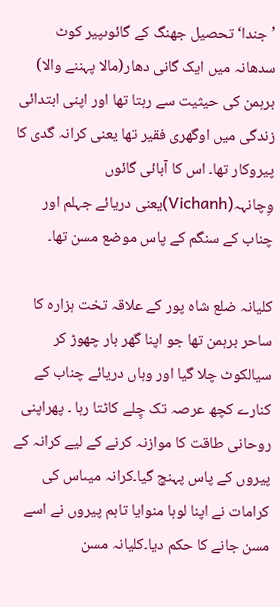’جندا‘ تحصیل جھنگ کے گائوںپیر کوٹ سدھانہ میں ایک گانی دھار(مالا پہننے والا) برہمن کی حیثیت سے رہتا تھا اور اپنی ابتدائی زندگی میں اوگھری فقیر تھا یعنی کرانہ گدی کا پیروکار تھا۔ اس کا آبائی گائوں وِچانہہ(Vichanh)یعنی دریائے جہلم اور چناب کے سنگم کے پاس موضع مسن تھا۔

کلیانہ ضلع شاہ پور کے علاقہ تخت ہزارہ کا ساحر برہمن تھا جو اپنا گھر بار چھوڑ کر سیالکوٹ چلا گیا اور وہاں دریائے چناب کے کنارے کچھ عرصہ تک چِلے کاٹتا رہا ۔ پھراپنی روحانی طاقت کا موازنہ کرنے کے لیے کرانہ کے پیروں کے پاس پہنچ گیا۔کرانہ میںاس کی کرامات نے اپنا لوہا منوایا تاہم پیروں نے اسے مسن جانے کا حکم دیا۔کلیانہ مسن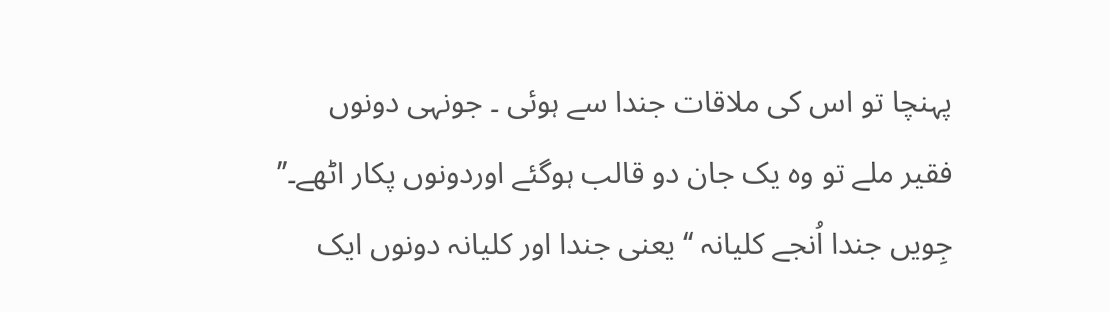پہنچا تو اس کی ملاقات جندا سے ہوئی ۔ جونہی دونوں فقیر ملے تو وہ یک جان دو قالب ہوگئے اوردونوں پکار اٹھے۔’’ جِویں جندا اُنجے کلیانہ ‘‘ یعنی جندا اور کلیانہ دونوں ایک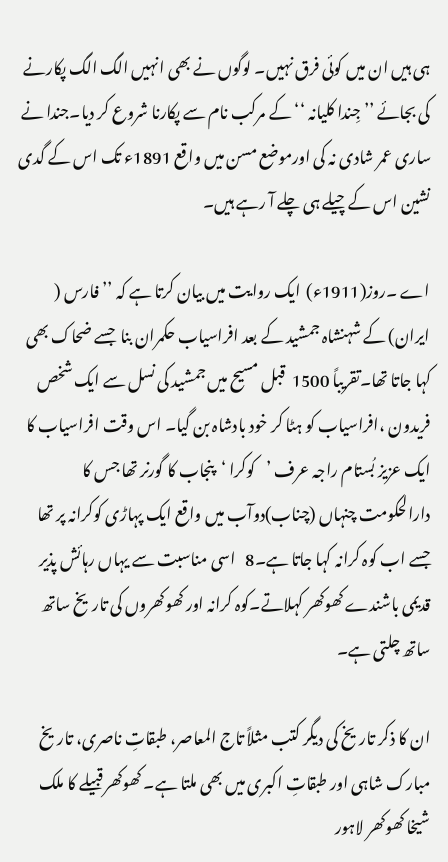ہی ہیں ان میں کوئی فرق نہیں۔ لوگوں نے بھی انہیں الگ الگ پکارنے کی بجائے ’’جِندا کلیانہ ‘‘ کے مرکب نام سے پکارنا شروع کر دیا۔جندا نے ساری عمر شادی نہ کی اورموضع مسن میں واقع 1891ء تک اس کے گدی نشین اس کے چیلے ہی چلے آ رہے ہیں۔

اے ۔روز(1911ء)  ایک روایت میں بیان کرتا ہے کہ ’’ فارس ( ایران) کے شہنشاہ جمشید کے بعد افراسیاب حکمران بنا  جسے ضحاک بھی کہا جاتا تھا۔تقریباً 1500  قبل مسیح میں جمشید کی نسل سے ایک شخص فریدون ،افراسیاب کو ہٹا کر خود بادشاہ بن گیا۔ اس وقت افراسیاب کا ایک عزیز بُستام راجہ عرف ’کوکرا ‘پنجاب کا گورنر تھا جس کا دارالحکومت چنہاں (چناب)دوآب میں واقع ایک پہاڑی کوکرانہ پر تھا جسے اب کوہ کرانہ کہا جاتا ہے۔8   اسی مناسبت سے یہاں رہائش پذیر قدیمی باشندے کھوکھر کہلاتے۔کوہ کرانہ اور کھوکھروں کی تاریخ ساتھ ساتھ چلتی ہے۔

ان کا ذکر تاریخ کی دیگر کتب مثلاً تاج المعاصر، طبقاتِ ناصری، تاریخ مبارک شاہی اور طبقاتِ اکبری میں بھی ملتا ہے۔ کھوکھر قبیلے کا ملک شیخا کھوکھر لاہور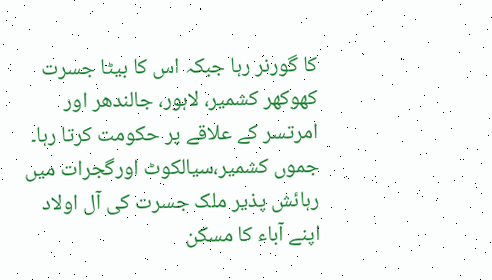کا گورنر رہا جبکہ اس کا بیٹا جسرت کھوکھر کشمیر، لاہور، جالندھر اور امرتسر کے علاقے پر حکومت کرتا رہا۔ جموں کشمیر،سیالکوٹ اورگجرات میں رہائش پذیر ملک جسرت کی آل اولاد اپنے آباء کا مسکن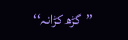’’گڑھ کڑانہ‘‘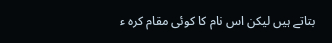بتاتے ہیں لیکن اس نام کا کوئی مقام کرہ ء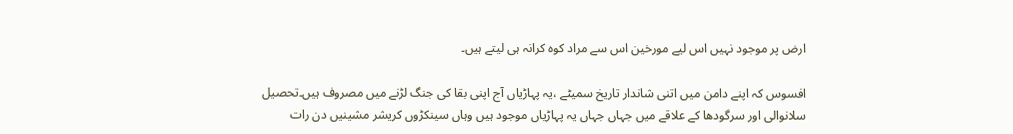ارض پر موجود نہیں اس لیے مورخین اس سے مراد کوہ کرانہ ہی لیتے ہیں۔

افسوس کہ اپنے دامن میں اتنی شاندار تاریخ سمیٹے ،یہ پہاڑیاں آج اپنی بقا کی جنگ لڑنے میں مصروف ہیں۔تحصیل سلانوالی اور سرگودھا کے علاقے میں جہاں جہاں یہ پہاڑیاں موجود ہیں وہاں سینکڑوں کریشر مشینیں دن رات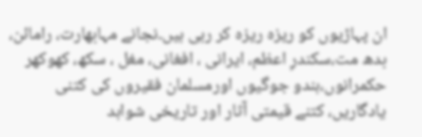ان پہاڑیوں کو ریزہ ریزہ کر رہی ہیں۔نجانے مہابھارت، رامائن، بدھ مت،سکندرِ اعظم، ایرانی ، افغانی، مغل ، سکھ، کھوکھر حکمرانوں،ہندو جوگیوں اورمسلمان فقیروں کی کتنی یادگاریں، کتنے قیمتی آثار اور تاریخی شواہد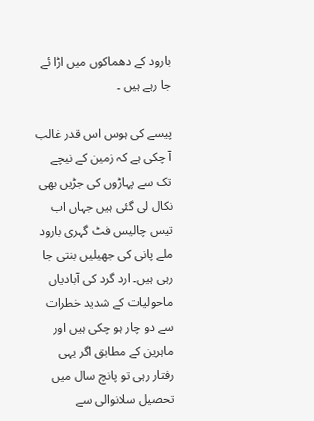بارود کے دھماکوں میں اڑا ئے جا رہے ہیں ۔

پیسے کی ہوس اس قدر غالب آ چکی ہے کہ زمین کے نیچے تک سے پہاڑوں کی جڑیں بھی نکال لی گئی ہیں جہاں اب تیس چالیس فٹ گہری بارود ملے پانی کی جھیلیں بنتی جا رہی ہیں۔ ارد گرد کی آبادیاں ماحولیات کے شدید خطرات سے دو چار ہو چکی ہیں اور ماہرین کے مطابق اگر یہی رفتار رہی تو پانچ سال میں تحصیل سلانوالی سے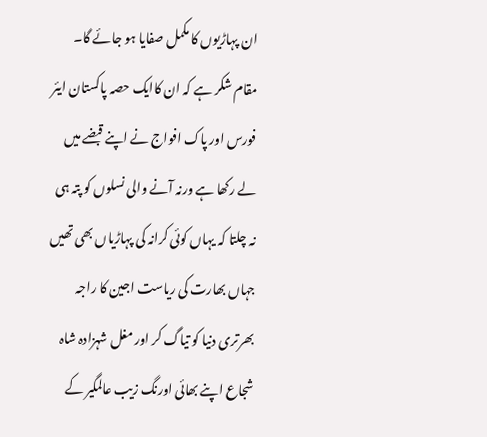ان پہاڑیوں کا مکمل صفایا ہو جائے گا۔ مقام شکر ہے کہ ان کاایک حصہ پاکستان ایئر فورس اور پاک افواج نے اپنے قبضے میں لے رکھا ہے ورنہ آنے والی نسلوں کو پتہ ہی نہ چلتا کہ یہاں کوئی کرانہ کی پہاڑیاں بھی تھیں جہاں بھارت کی ریاست اجین کا راجہ بھرتری دنیا کو تیاگ کر اور مغل شہزادہ شاہ شجاع اپنے بھائی اورنگ زیب عالمگیر کے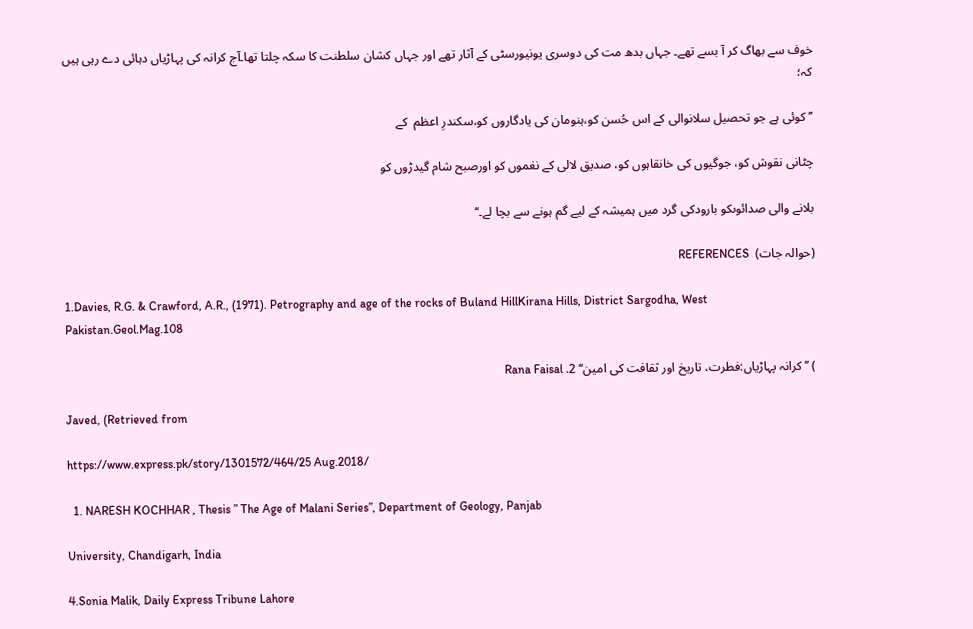خوف سے بھاگ کر آ بسے تھے۔ جہاں بدھ مت کی دوسری یونیورسٹی کے آثار تھے اور جہاں کشان سلطنت کا سکہ چلتا تھا۔آج کرانہ کی پہاڑیاں دہائی دے رہی ہیں کہ؛

’’کوئی ہے جو تحصیل سلانوالی کے اس حُسن کو،ہنومان کی یادگاروں کو،سکندرِ اعظم  کے

چٹانی نقوش کو، جوگیوں کی خانقاہوں کو، صدیق لالی کے نغموں کو اورصبح شام گیدڑوں کو

بلانے والی صدائوںکو بارودکی گرد میں ہمیشہ کے لیے گم ہونے سے بچا لے۔‘‘

(حوالہ جات)  REFERENCES

1.Davies, R.G. & Crawford, A.R., (1971). Petrography and age of the rocks of Buland HillKirana Hills, District Sargodha, West Pakistan.Geol.Mag.108

) ’’کرانہ پہاڑیاں:فطرت، تاریخ اور ثقافت کی امین‘‘ 2. Rana Faisal

Javed, (Retrieved from

https://www.express.pk/story/1301572/464/25 Aug.2018/

  1. NARESH KOCHHAR , Thesis ” The Age of Malani Series”, Department of Geology, Panjab

University, Chandigarh, India

4.Sonia Malik, Daily Express Tribune Lahore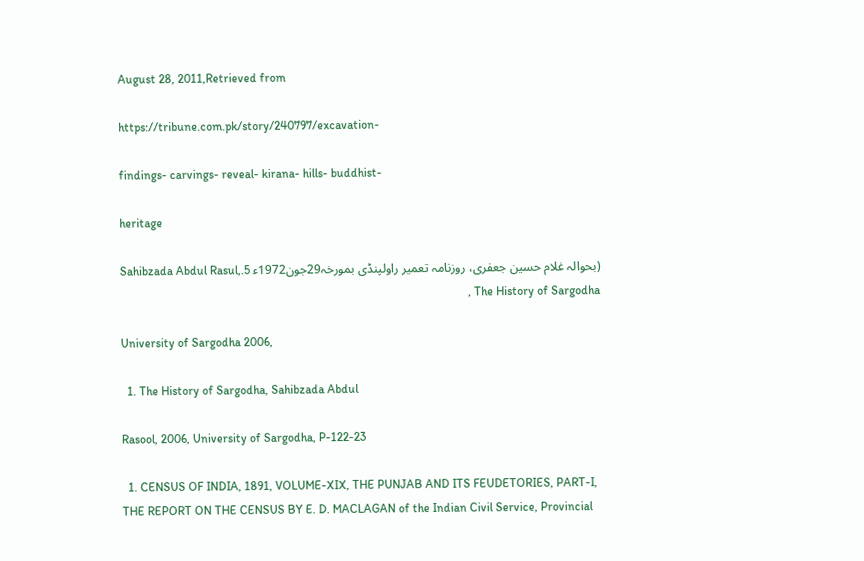August 28, 2011,Retrieved from

https://tribune.com.pk/story/240797/excavation-

findings- carvings- reveal- kirana- hills- buddhist-

heritage

(بحوالہ غلام حسین جعفری، روزنامہ تعمیر راولپنڈی بمورخہ29جون1972ء 5.Sahibzada Abdul Rasul, The History of Sargodha ,

University of Sargodha 2006,

  1. The History of Sargodha, Sahibzada Abdul

Rasool, 2006, University of Sargodha, P-122-23

  1. CENSUS OF INDIA, 1891, VOLUME-XIX, THE PUNJAB AND ITS FEUDETORIES, PART-I, THE REPORT ON THE CENSUS BY E. D. MACLAGAN of the Indian Civil Service, Provincial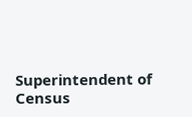Superintendent of Census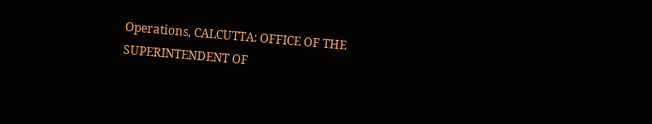Operations, CALCUTTA: OFFICE OF THE SUPERINTENDENT OF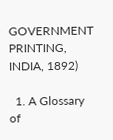GOVERNMENT PRINTING, INDIA, 1892)

  1. A Glossary of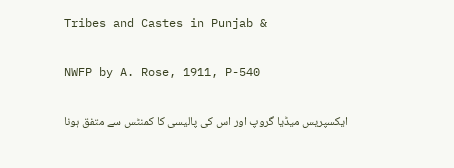Tribes and Castes in Punjab &

NWFP by A. Rose, 1911, P-540

ایکسپریس میڈیا گروپ اور اس کی پالیسی کا کمنٹس سے متفق ہونا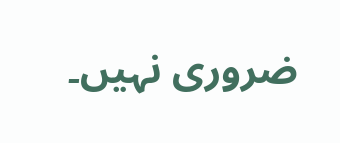ضروری نہیں۔